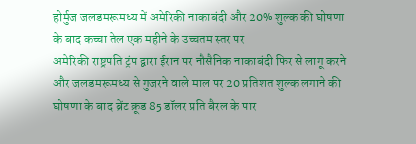होर्मुज जलडमरूमध्य में अमेरिकी नाकाबंदी और 20% शुल्क की घोषणा के बाद कच्चा तेल एक महीने के उच्चतम स्तर पर
अमेरिकी राष्ट्रपति ट्रंप द्वारा ईरान पर नौसैनिक नाकाबंदी फिर से लागू करने और जलडमरूमध्य से गुजरने वाले माल पर 20 प्रतिशत शुल्क लगाने की घोषणा के बाद ब्रेंट क्रूड 85 डॉलर प्रति बैरल के पार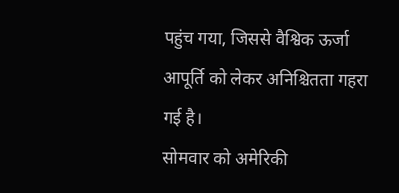पहुंच गया, जिससे वैश्विक ऊर्जा आपूर्ति को लेकर अनिश्चितता गहरा गई है।
सोमवार को अमेरिकी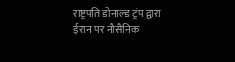राष्ट्रपति डोनाल्ड ट्रंप द्वारा ईरान पर नौसैनिक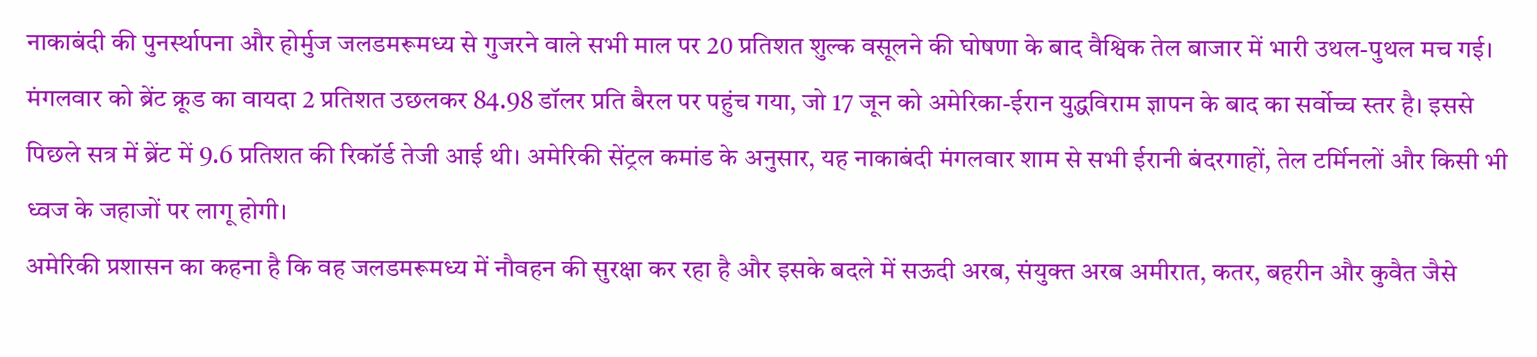नाकाबंदी की पुनर्स्थापना और होर्मुज जलडमरूमध्य से गुजरने वाले सभी माल पर 20 प्रतिशत शुल्क वसूलने की घोषणा के बाद वैश्विक तेल बाजार में भारी उथल-पुथल मच गई। मंगलवार को ब्रेंट क्रूड का वायदा 2 प्रतिशत उछलकर 84.98 डॉलर प्रति बैरल पर पहुंच गया, जो 17 जून को अमेरिका-ईरान युद्धविराम ज्ञापन के बाद का सर्वोच्च स्तर है। इससे पिछले सत्र में ब्रेंट में 9.6 प्रतिशत की रिकॉर्ड तेजी आई थी। अमेरिकी सेंट्रल कमांड के अनुसार, यह नाकाबंदी मंगलवार शाम से सभी ईरानी बंदरगाहों, तेल टर्मिनलों और किसी भी ध्वज के जहाजों पर लागू होगी।
अमेरिकी प्रशासन का कहना है कि वह जलडमरूमध्य में नौवहन की सुरक्षा कर रहा है और इसके बदले में सऊदी अरब, संयुक्त अरब अमीरात, कतर, बहरीन और कुवैत जैसे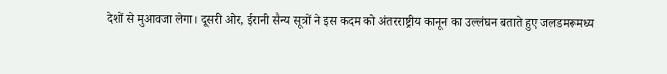देशों से मुआवजा लेगा। दूसरी ओर, ईरानी सैन्य सूत्रों ने इस कदम को अंतरराष्ट्रीय कानून का उल्लंघन बताते हुए जलडमरूमध्य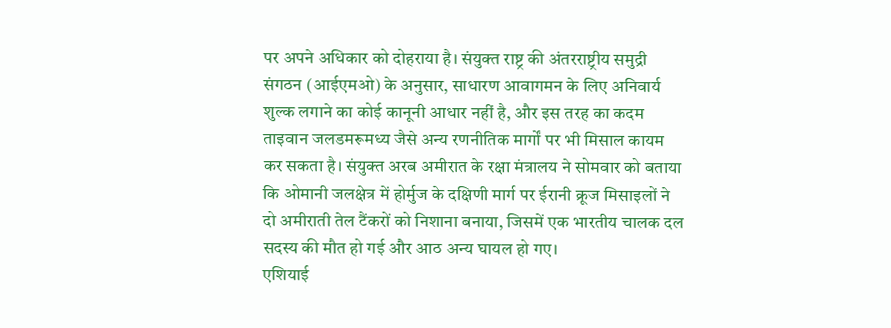पर अपने अधिकार को दोहराया है। संयुक्त राष्ट्र की अंतरराष्ट्रीय समुद्री संगठन (आईएमओ) के अनुसार, साधारण आवागमन के लिए अनिवार्य शुल्क लगाने का कोई कानूनी आधार नहीं है, और इस तरह का कदम ताइवान जलडमरूमध्य जैसे अन्य रणनीतिक मार्गों पर भी मिसाल कायम कर सकता है। संयुक्त अरब अमीरात के रक्षा मंत्रालय ने सोमवार को बताया कि ओमानी जलक्षेत्र में होर्मुज के दक्षिणी मार्ग पर ईरानी क्रूज मिसाइलों ने दो अमीराती तेल टैंकरों को निशाना बनाया, जिसमें एक भारतीय चालक दल सदस्य की मौत हो गई और आठ अन्य घायल हो गए।
एशियाई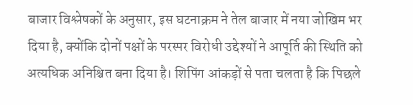बाजार विश्लेषकों के अनुसार, इस घटनाक्रम ने तेल बाजार में नया जोखिम भर दिया है, क्योंकि दोनों पक्षों के परस्पर विरोधी उद्देश्यों ने आपूर्ति की स्थिति को अत्यधिक अनिश्चित बना दिया है। शिपिंग आंकड़ों से पता चलता है कि पिछले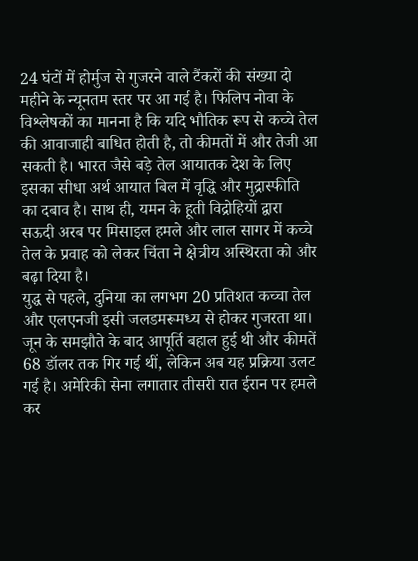24 घंटों में होर्मुज से गुजरने वाले टैंकरों की संख्या दो महीने के न्यूनतम स्तर पर आ गई है। फिलिप नोवा के विश्लेषकों का मानना है कि यदि भौतिक रूप से कच्चे तेल की आवाजाही बाधित होती है, तो कीमतों में और तेजी आ सकती है। भारत जैसे बड़े तेल आयातक देश के लिए इसका सीधा अर्थ आयात बिल में वृद्धि और मुद्रास्फीति का दबाव है। साथ ही, यमन के हूती विद्रोहियों द्वारा सऊदी अरब पर मिसाइल हमले और लाल सागर में कच्चे तेल के प्रवाह को लेकर चिंता ने क्षेत्रीय अस्थिरता को और बढ़ा दिया है।
युद्ध से पहले, दुनिया का लगभग 20 प्रतिशत कच्चा तेल और एलएनजी इसी जलडमरूमध्य से होकर गुजरता था। जून के समझौते के बाद आपूर्ति बहाल हुई थी और कीमतें 68 डॉलर तक गिर गई थीं, लेकिन अब यह प्रक्रिया उलट गई है। अमेरिकी सेना लगातार तीसरी रात ईरान पर हमले कर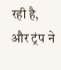रही है, और ट्रंप ने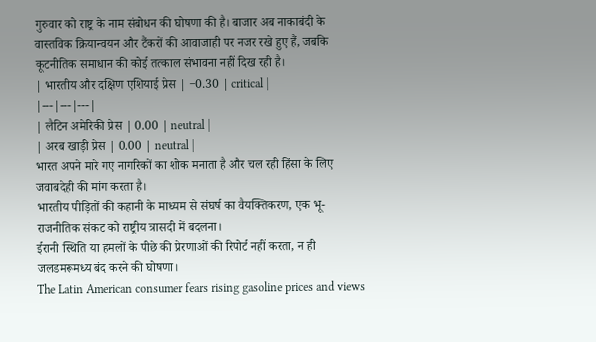गुरुवार को राष्ट्र के नाम संबोधन की घोषणा की है। बाजार अब नाकाबंदी के वास्तविक क्रियान्वयन और टैंकरों की आवाजाही पर नजर रखे हुए हैं, जबकि कूटनीतिक समाधान की कोई तत्काल संभावना नहीं दिख रही है।
| भारतीय और दक्षिण एशियाई प्रेस | −0.30 | critical |
|---|---|---|
| लैटिन अमेरिकी प्रेस | 0.00 | neutral |
| अरब खाड़ी प्रेस | 0.00 | neutral |
भारत अपने मारे गए नागरिकों का शोक मनाता है और चल रही हिंसा के लिए जवाबदेही की मांग करता है।
भारतीय पीड़ितों की कहानी के माध्यम से संघर्ष का वैयक्तिकरण, एक भू-राजनीतिक संकट को राष्ट्रीय त्रासदी में बदलना।
ईरानी स्थिति या हमलों के पीछे की प्रेरणाओं की रिपोर्ट नहीं करता, न ही जलडमरूमध्य बंद करने की घोषणा।
The Latin American consumer fears rising gasoline prices and views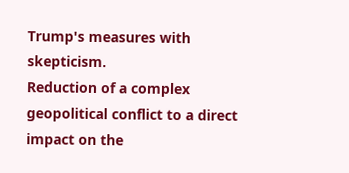Trump's measures with skepticism.
Reduction of a complex geopolitical conflict to a direct impact on the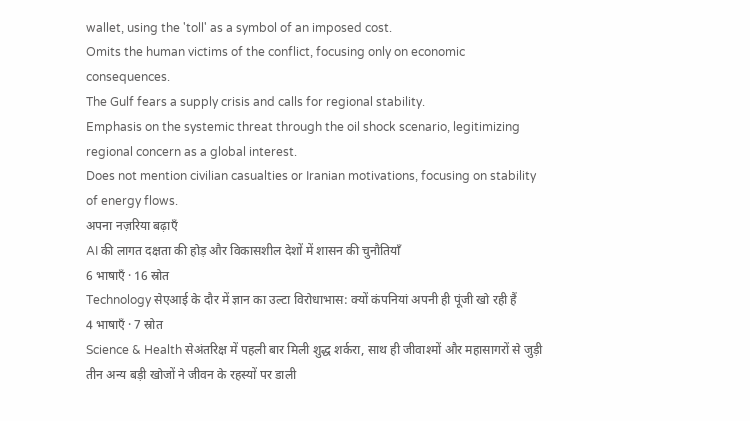wallet, using the 'toll' as a symbol of an imposed cost.
Omits the human victims of the conflict, focusing only on economic consequences.
The Gulf fears a supply crisis and calls for regional stability.
Emphasis on the systemic threat through the oil shock scenario, legitimizing regional concern as a global interest.
Does not mention civilian casualties or Iranian motivations, focusing on stability of energy flows.
अपना नज़रिया बढ़ाएँ
AI की लागत दक्षता की होड़ और विकासशील देशों में शासन की चुनौतियाँ
6 भाषाएँ · 16 स्रोत
Technology सेएआई के दौर में ज्ञान का उल्टा विरोधाभास: क्यों कंपनियां अपनी ही पूंजी खो रही हैं
4 भाषाएँ · 7 स्रोत
Science & Health सेअंतरिक्ष में पहली बार मिली शुद्ध शर्करा, साथ ही जीवाश्मों और महासागरों से जुड़ी तीन अन्य बड़ी खोजों ने जीवन के रहस्यों पर डाली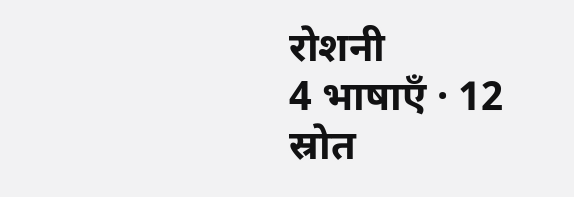रोशनी
4 भाषाएँ · 12 स्रोत